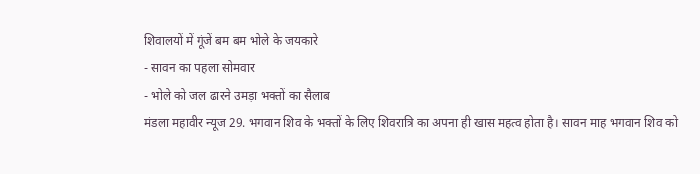शिवालयों में गूंजें बम बम भोले के जयकारे
- सावन का पहला सोमवार
- भोले को जल ढारने उमड़ा भक्तों का सैलाब
मंडला महावीर न्यूज 29. भगवान शिव के भक्तों के लिए शिवरात्रि का अपना ही खास महत्व होता है। सावन माह भगवान शिव को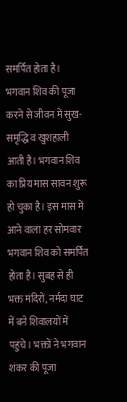समर्पित होता है। भगवान शिव की पूजा करने से जीवन में सुख-समृद्धि व खुशहाली आती है। भगवान शिव का प्रिय मास सावन शुरू हो चुका है। इस मास में आने वाला हर सोमवार भगवान शिव को समर्पित होता है। सुबह से ही भक्त मंदिरों, नर्मदा घाट में बने शिवालयों में पहुंचे। भक्तों ने भगवान शंकर की पूजा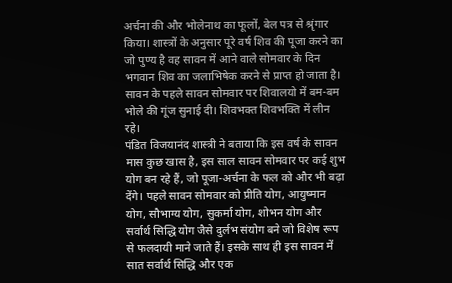अर्चना की और भोलेनाथ का फूलों, बेल पत्र से श्रृंगार किया। शास्त्रों के अनुसार पूरे वर्ष शिव की पूजा करने का जो पुण्य है वह सावन में आने वाले सोमवार के दिन भगवान शिव का जलाभिषेक करने से प्राप्त हो जाता है। सावन के पहले सावन सोमवार पर शिवालयो में बम-बम भोले की गूंज सुनाई दी। शिवभक्त शिवभक्ति में लीन रहे।
पंडित विजयानंद शास्त्री ने बताया कि इस वर्ष के सावन मास कुछ खास है, इस साल सावन सोमवार पर कई शुभ योग बन रहे हैं, जो पूजा-अर्चना के फल को और भी बढ़ा देंगे। पहले सावन सोमवार को प्रीति योग, आयुष्मान योग, सौभाग्य योग, सुकर्मा योग, शोभन योग और सर्वार्थ सिद्धि योग जैसे दुर्लभ संयोग बने जो विशेष रूप से फलदायी माने जाते हैं। इसके साथ ही इस सावन में सात सर्वार्थ सिद्धि और एक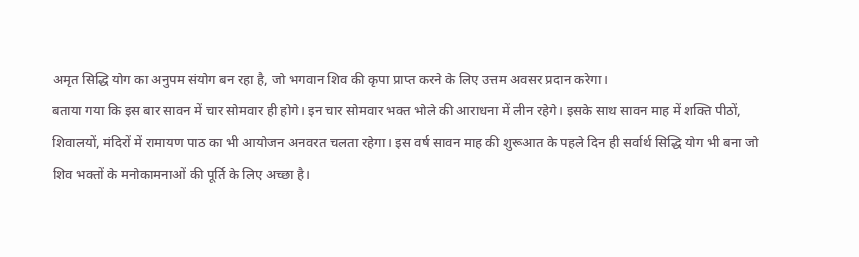अमृत सिद्धि योग का अनुपम संयोग बन रहा है, जो भगवान शिव की कृपा प्राप्त करने के लिए उत्तम अवसर प्रदान करेगा।
बताया गया कि इस बार सावन में चार सोमवार ही होगे। इन चार सोमवार भक्त भोले की आराधना में लीन रहेगे। इसके साथ सावन माह में शक्ति पीठों, शिवालयों, मंदिरों में रामायण पाठ का भी आयोजन अनवरत चलता रहेगा। इस वर्ष सावन माह की शुरूआत के पहले दिन ही सर्वार्थ सिद्धि योग भी बना जो शिव भक्तों के मनोकामनाओं की पूर्ति के लिए अच्छा है।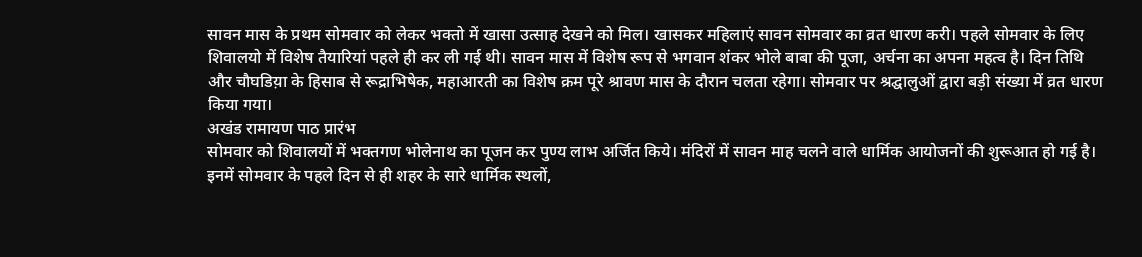सावन मास के प्रथम सोमवार को लेकर भक्तो में खासा उत्साह देखने को मिल। खासकर महिलाएं सावन सोमवार का व्रत धारण करी। पहले सोमवार के लिए शिवालयो में विशेष तैयारियां पहले ही कर ली गई थी। सावन मास में विशेष रूप से भगवान शंकर भोले बाबा की पूजा, अर्चना का अपना महत्व है। दिन तिथि और चौघडिय़ा के हिसाब से रूद्राभिषेक, महाआरती का विशेष क्रम पूरे श्रावण मास के दौरान चलता रहेगा। सोमवार पर श्रद्घालुओं द्वारा बड़ी संख्या में व्रत धारण किया गया।
अखंड रामायण पाठ प्रारंभ
सोमवार को शिवालयों में भक्तगण भोलेनाथ का पूजन कर पुण्य लाभ अर्जित किये। मंदिरों में सावन माह चलने वाले धार्मिक आयोजनों की शुरूआत हो गई है। इनमें सोमवार के पहले दिन से ही शहर के सारे धार्मिक स्थलों,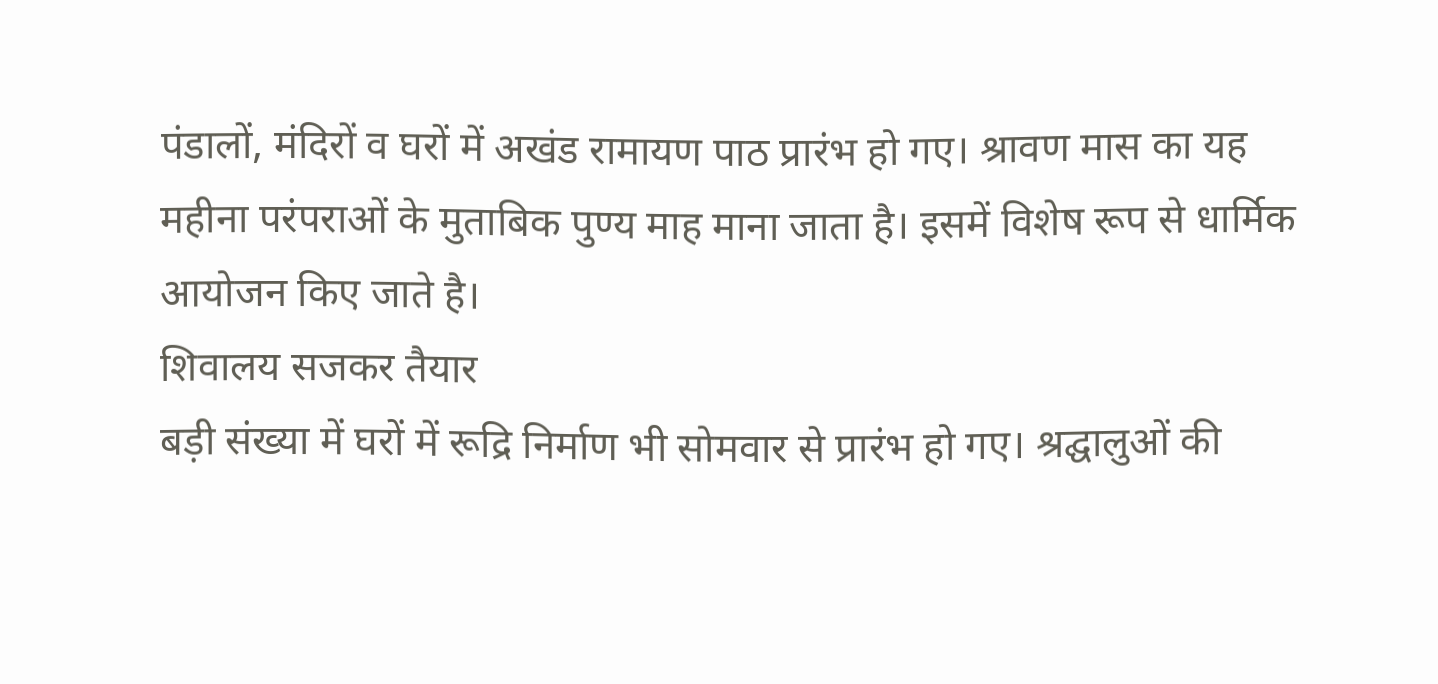पंडालों, मंदिरों व घरों में अखंड रामायण पाठ प्रारंभ हो गए। श्रावण मास का यह महीना परंपराओं के मुताबिक पुण्य माह माना जाता है। इसमें विशेष रूप से धार्मिक आयोजन किए जाते है।
शिवालय सजकर तैयार
बड़ी संख्या में घरों में रूद्रि निर्माण भी सोमवार से प्रारंभ हो गए। श्रद्घालुओं की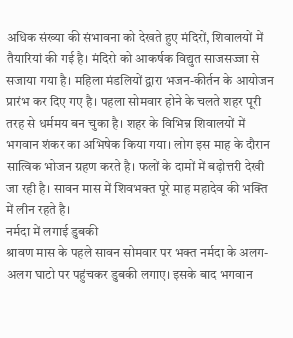अधिक संख्या की संभावना को देखते हुए मंदिरों, शिवालयों में तैयारियां की गई है। मंदिरो को आकर्षक विद्युत साजसज्जा से सजाया गया है। महिला मंडलियों द्वारा भजन-कीर्तन के आयोजन प्रारंभ कर दिए गए है। पहला सोमवार होने के चलते शहर पूरी तरह से धर्ममय बन चुका है। शहर के विभिन्न शिवालयों में भगवान शंकर का अभिषेक किया गया। लोग इस माह के दौरान सात्विक भोजन ग्रहण करते है। फलों के दामों में बढ़ोत्तरी देखी जा रही है। सावन मास में शिवभक्त पूरे माह महादेव की भक्ति में लीन रहते है।
नर्मदा में लगाई डुबकी
श्रावण मास के पहले सावन सोमवार पर भक्त नर्मदा के अलग-अलग घाटो पर पहुंचकर डुबकी लगाए। इसके बाद भगवान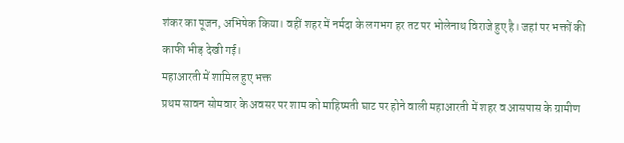शंकर का पूजन, अभिषेक किया। वहीं शहर में नर्मदा के लगभग हर तट पर भोलेनाथ विराजे हुए है। जहां पर भक्तों की काफी भीड़ देखी गई।
महाआरती में शामिल हुए भक्त
प्रथम सावन सोमवार के अवसर पर शाम को माहिष्मती घाट पर होने वाली महाआरती में शहर व आसपास के ग्रामीण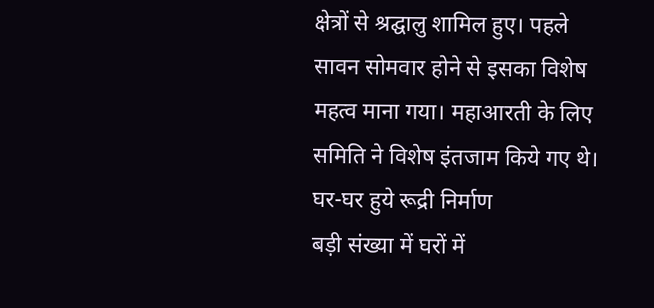क्षेत्रों से श्रद्घालु शामिल हुए। पहले सावन सोमवार होने से इसका विशेष महत्व माना गया। महाआरती के लिए समिति ने विशेष इंतजाम किये गए थे।
घर-घर हुये रूद्री निर्माण
बड़ी संख्या में घरों में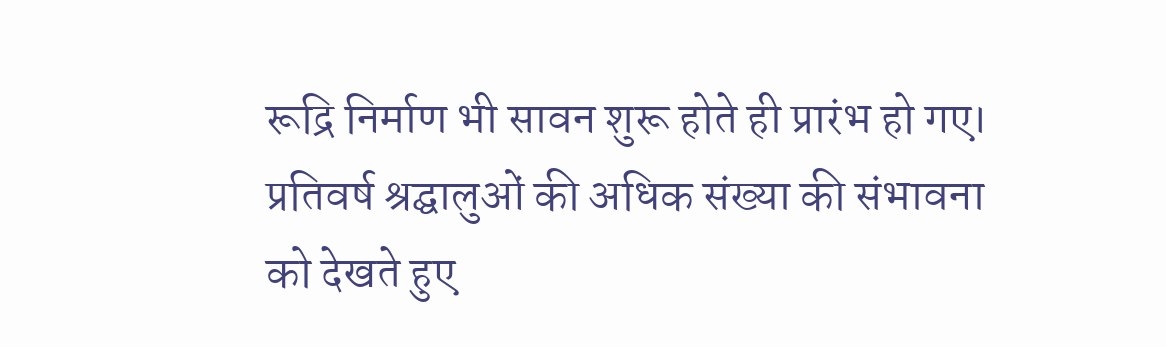रूद्रि निर्माण भी सावन शुरू होते ही प्रारंभ हो गए। प्रतिवर्ष श्रद्घालुओं की अधिक संख्या की संभावना को देखते हुए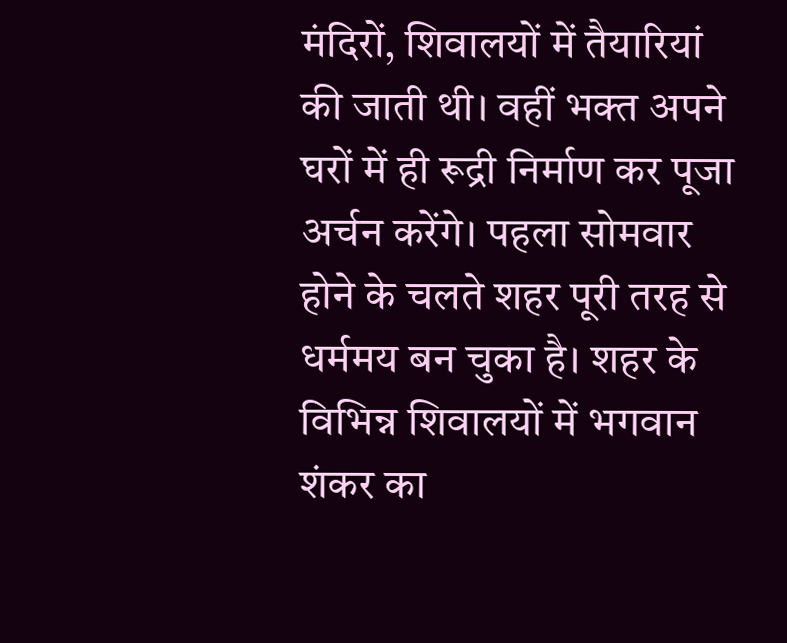मंदिरों, शिवालयों में तैयारियां की जाती थी। वहीं भक्त अपने घरों में ही रूद्री निर्माण कर पूजा अर्चन करेंगे। पहला सोमवार होने के चलते शहर पूरी तरह से धर्ममय बन चुका है। शहर के विभिन्न शिवालयों में भगवान शंकर का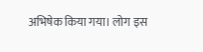अभिषेक किया गया। लोग इस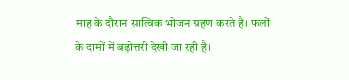माह के दौरान सात्विक भोजन ग्रहण करते है। फलों के दामों में बढ़ोत्तरी देखी जा रही है।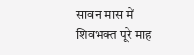सावन मास में शिवभक्त पूरे माह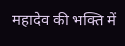महादेव की भक्ति में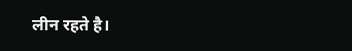लीन रहते है।